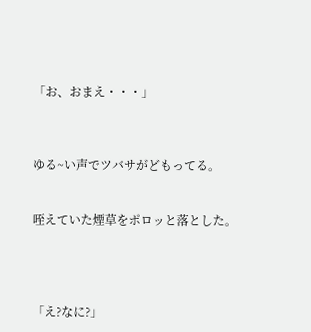「お、おまえ・・・」



ゆる~い声でツバサがどもってる。


咥えていた煙草をポロッと落とした。




「え?なに?」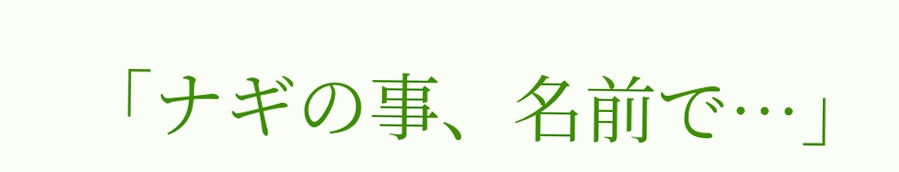「ナギの事、名前で…」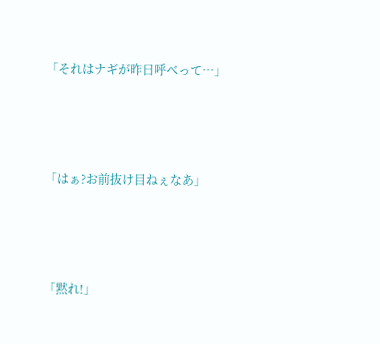「それはナギが昨日呼べって…」




「はぁ?お前抜け目ねぇなあ」




「黙れ!」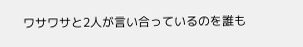ワサワサと2人が言い合っているのを誰も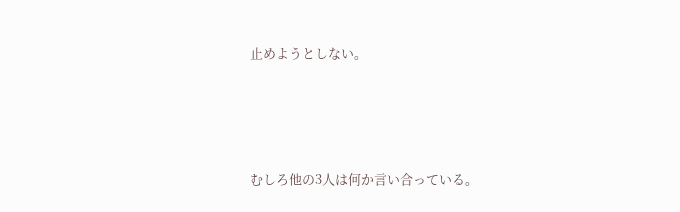止めようとしない。




むしろ他の3人は何か言い合っている。